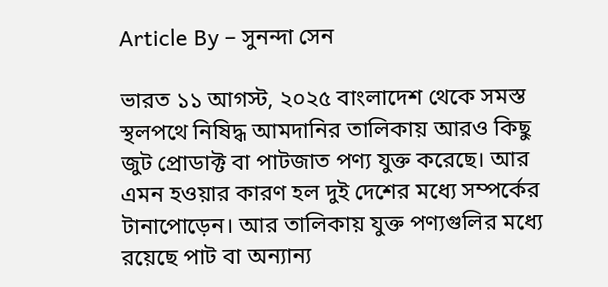Article By – সুনন্দা সেন

ভারত ১১ আগস্ট, ২০২৫ বাংলাদেশ থেকে সমস্ত স্থলপথে নিষিদ্ধ আমদানির তালিকায় আরও কিছু জুট প্রোডাক্ট বা পাটজাত পণ্য যুক্ত করেছে। আর এমন হওয়ার কারণ হল দুই দেশের মধ্যে সম্পর্কের টানাপোড়েন। আর তালিকায় যুক্ত পণ্যগুলির মধ্যে রয়েছে পাট বা অন্যান্য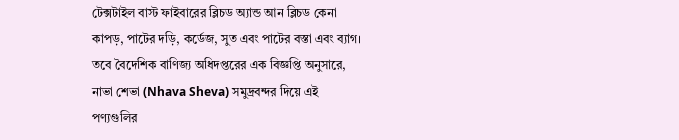টেক্সটাইল বাস্ট ফাইবারের ব্লিচড অ্যান্ড আন ব্লিচড কেনা কাপড়, পাটের দড়ি, কর্ডেজ, সুত এবং পাটের বস্তা এবং ব্যাগ। তবে বৈদেশিক বাণিজ্য অধিদপ্তরের এক বিজ্ঞপ্তি অনুসারে, নাভা শেভা (Nhava Sheva) সমুদ্রবন্দর দিয়ে এই পণ্যগুলির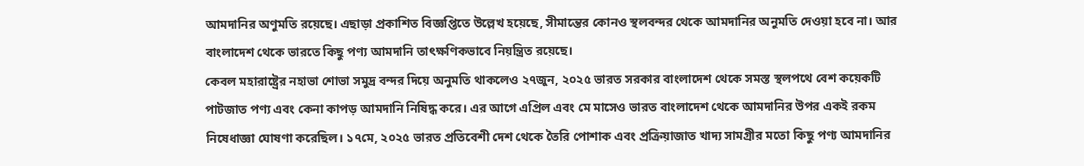আমদানির অণুমতি রয়েছে। এছাড়া প্রকাশিত বিজ্ঞপ্তিতে উল্লেখ হয়েছে, সীমান্তের কোনও স্থলবন্দর থেকে আমদানির অনুমতি দেওয়া হবে না। আর বাংলাদেশ থেকে ভারতে কিছু পণ্য আমদানি তাৎক্ষণিকভাবে নিয়ন্ত্রিত রয়েছে।
কেবল মহারাষ্ট্রের নহাভা শোভা সমুদ্র বন্দর দিয়ে অনুমতি থাকলেও ২৭জুন, ২০২৫ ভারত সরকার বাংলাদেশ থেকে সমস্ত স্থলপথে বেশ কয়েকটি পাটজাত পণ্য এবং কেনা কাপড় আমদানি নিষিদ্ধ করে। এর আগে এপ্রিল এবং মে মাসেও ভারত বাংলাদেশ থেকে আমদানির উপর একই রকম নিষেধাজ্ঞা ঘোষণা করেছিল। ১৭মে, ২০২৫ ভারত প্রতিবেশী দেশ থেকে তৈরি পোশাক এবং প্রক্রিয়াজাত খাদ্য সামগ্রীর মতো কিছু পণ্য আমদানির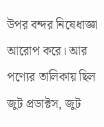উপর বন্দর নিষেধাজ্ঞা আরোপ করে। আর পণ্যের তালিকায় ছিল জুট প্রডাক্টস, জুট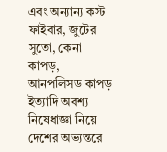এবং অন্যান্য কস্ট ফাইবার, জুটের সুতো, কেনা কাপড়, আনপলিসড কাপড় ইত্যাদি অবশ্য নিষেধাজ্ঞা নিয়ে দেশের অভ্যন্তরে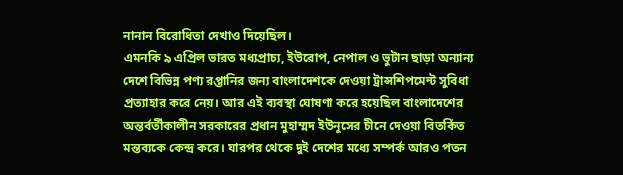নানান বিরোধিতা দেখাও দিয়েছিল।
এমনকি ৯ এপ্রিল ভারত মধ্যপ্রাচ্য, ইউরোপ, নেপাল ও ভুটান ছাড়া অন্যান্য দেশে বিভিন্ন পণ্য রপ্তানির জন্য বাংলাদেশকে দেওয়া ট্রান্সশিপমেন্ট সুবিধা প্রত্যাহার করে নেয়। আর এই ব্যবস্থা ঘোষণা করে হয়েছিল বাংলাদেশের অন্তর্বর্তীকালীন সরকারের প্রধান মুহাম্মদ ইউনূসের চীনে দেওয়া বিতর্কিত মন্তব্যকে কেন্দ্র করে। যারপর থেকে দুই দেশের মধ্যে সম্পর্ক আরও পতন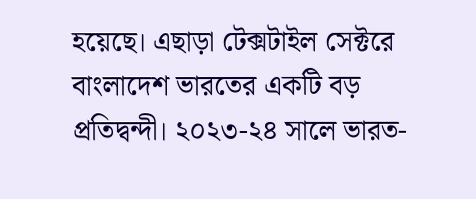হয়েছে। এছাড়া টেক্সটাইল সেক্টরে বাংলাদেশ ভারতের একটি বড় প্রতিদ্বন্দী। ২০২৩-২৪ সালে ভারত-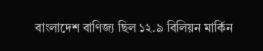বাংলাদেশ বাণিজ্য ছিল ১২.৯ বিলিয়ন মার্কিন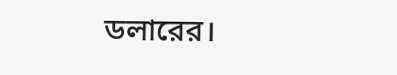ডলারের।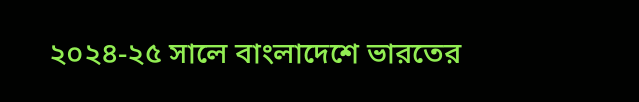২০২৪-২৫ সালে বাংলাদেশে ভারতের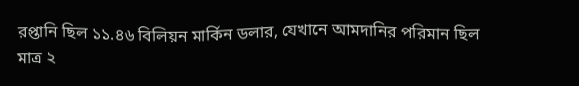রপ্তানি ছিল ১১.৪৬ বিলিয়ন মার্কিন ডলার, যেখানে আমদানির পরিমান ছিল মাত্র ২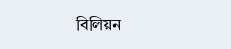বিলিয়ন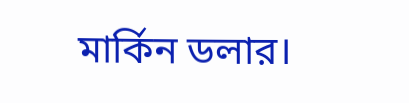মার্কিন ডলার।